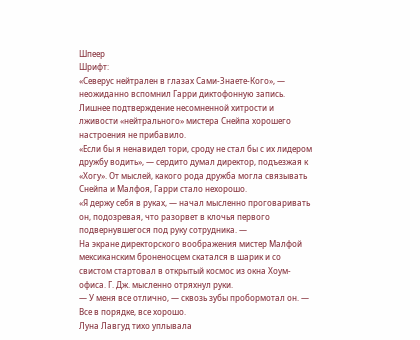Шпеер
Шрифт:
«Северус нейтрален в глазах Сами-Знаете-Кого», — неожиданно вспомнил Гарри диктофонную запись.
Лишнее подтверждение несомненной хитрости и лживости «нейтрального» мистера Снейпа хорошего настроения не прибавило.
«Если бы я ненавидел тори, сроду не стал бы с их лидером дружбу водить», — сердито думал директор, подъезжая к «Хогу». От мыслей, какого рода дружба могла связывать Снейпа и Малфоя, Гарри стало нехорошо.
«Я держу себя в руках, — начал мысленно проговаривать он, подозревая, что разорвет в клочья первого подвернувшегося под руку сотрудника. —
На экране директорского воображения мистер Малфой мексиканским броненосцем скатался в шарик и со свистом стартовал в открытый космос из окна Хоум-офиса. Г. Дж. мысленно отряхнул руки.
— У меня все отлично, — сквозь зубы пробормотал он. — Все в порядке, все хорошо.
Луна Лавгуд тихо уплывала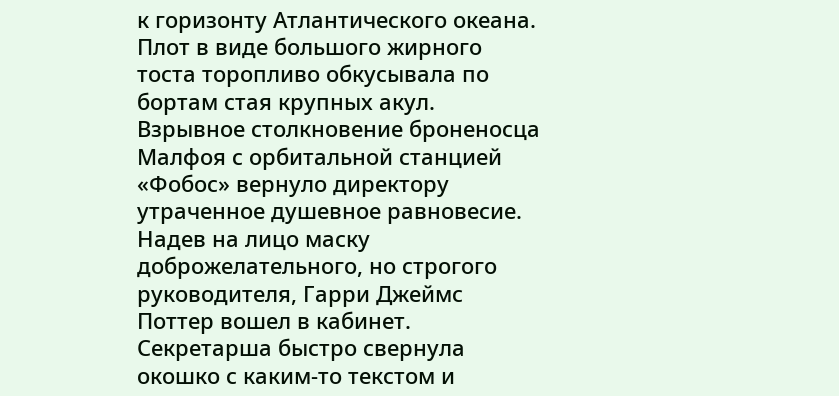к горизонту Атлантического океана. Плот в виде большого жирного тоста торопливо обкусывала по бортам стая крупных акул.
Взрывное столкновение броненосца Малфоя с орбитальной станцией «Фобос» вернуло директору утраченное душевное равновесие.
Надев на лицо маску доброжелательного, но строгого руководителя, Гарри Джеймс Поттер вошел в кабинет.
Секретарша быстро свернула окошко с каким-то текстом и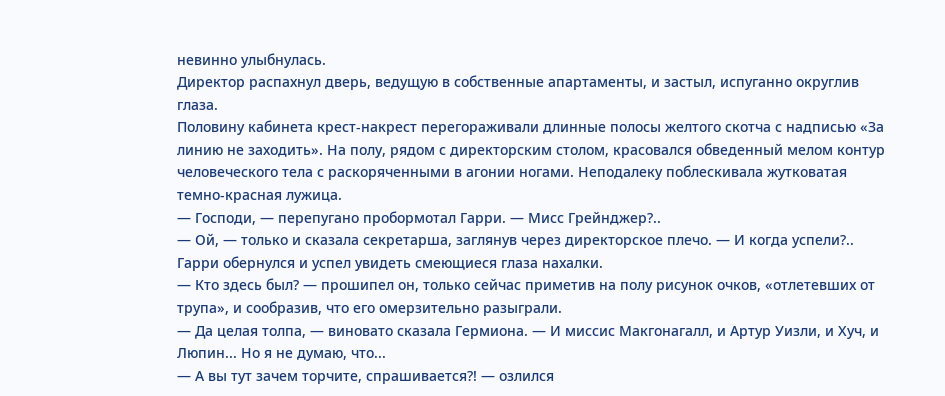невинно улыбнулась.
Директор распахнул дверь, ведущую в собственные апартаменты, и застыл, испуганно округлив глаза.
Половину кабинета крест-накрест перегораживали длинные полосы желтого скотча с надписью «За линию не заходить». На полу, рядом с директорским столом, красовался обведенный мелом контур человеческого тела с раскоряченными в агонии ногами. Неподалеку поблескивала жутковатая темно-красная лужица.
— Господи, — перепугано пробормотал Гарри. — Мисс Грейнджер?..
— Ой, — только и сказала секретарша, заглянув через директорское плечо. — И когда успели?..
Гарри обернулся и успел увидеть смеющиеся глаза нахалки.
— Кто здесь был? — прошипел он, только сейчас приметив на полу рисунок очков, «отлетевших от трупа», и сообразив, что его омерзительно разыграли.
— Да целая толпа, — виновато сказала Гермиона. — И миссис Макгонагалл, и Артур Уизли, и Хуч, и Люпин... Но я не думаю, что...
— А вы тут зачем торчите, спрашивается?! — озлился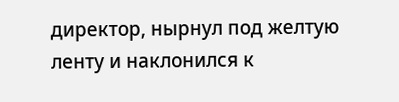директор, нырнул под желтую ленту и наклонился к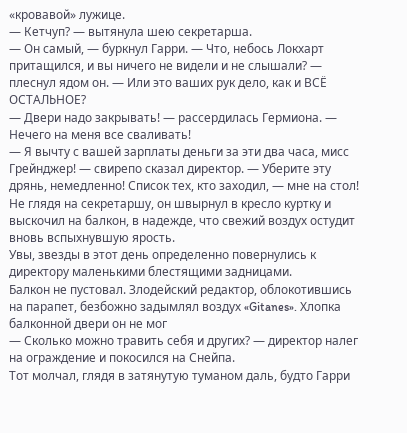«кровавой» лужице.
— Кетчуп? — вытянула шею секретарша.
— Он самый, — буркнул Гарри. — Что, небось Локхарт притащился, и вы ничего не видели и не слышали? — плеснул ядом он. — Или это ваших рук дело, как и ВСЁ ОСТАЛЬНОЕ?
— Двери надо закрывать! — рассердилась Гермиона. — Нечего на меня все сваливать!
— Я вычту с вашей зарплаты деньги за эти два часа, мисс Грейнджер! — свирепо сказал директор. — Уберите эту дрянь, немедленно! Список тех, кто заходил, — мне на стол!
Не глядя на секретаршу, он швырнул в кресло куртку и выскочил на балкон, в надежде, что свежий воздух остудит вновь вспыхнувшую ярость.
Увы, звезды в этот день определенно повернулись к директору маленькими блестящими задницами.
Балкон не пустовал. Злодейский редактор, облокотившись на парапет, безбожно задымлял воздух «Gitanes». Хлопка балконной двери он не мог
— Сколько можно травить себя и других? — директор налег на ограждение и покосился на Снейпа.
Тот молчал, глядя в затянутую туманом даль, будто Гарри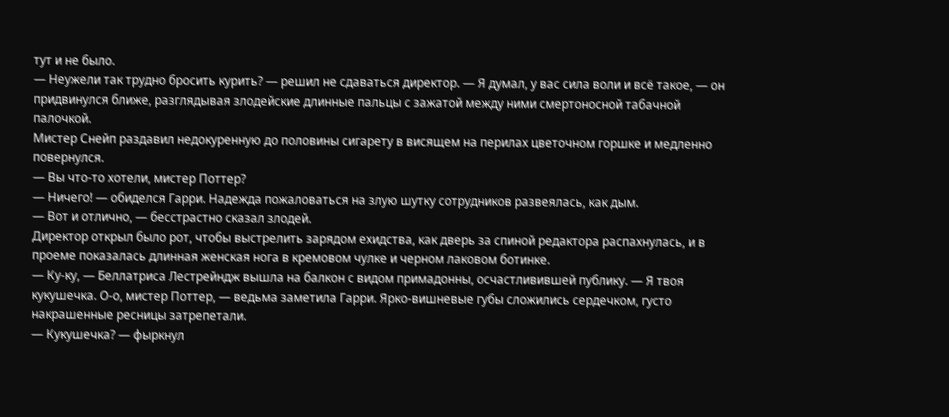тут и не было.
— Неужели так трудно бросить курить? — решил не сдаваться директор. — Я думал, у вас сила воли и всё такое, — он придвинулся ближе, разглядывая злодейские длинные пальцы с зажатой между ними смертоносной табачной палочкой.
Мистер Снейп раздавил недокуренную до половины сигарету в висящем на перилах цветочном горшке и медленно повернулся.
— Вы что-то хотели, мистер Поттер?
— Ничего! — обиделся Гарри. Надежда пожаловаться на злую шутку сотрудников развеялась, как дым.
— Вот и отлично, — бесстрастно сказал злодей.
Директор открыл было рот, чтобы выстрелить зарядом ехидства, как дверь за спиной редактора распахнулась, и в проеме показалась длинная женская нога в кремовом чулке и черном лаковом ботинке.
— Ку-ку, — Беллатриса Лестрейндж вышла на балкон с видом примадонны, осчастливившей публику. — Я твоя кукушечка. О-о, мистер Поттер, — ведьма заметила Гарри. Ярко-вишневые губы сложились сердечком, густо накрашенные ресницы затрепетали.
— Кукушечка? — фыркнул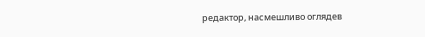редактор, насмешливо оглядев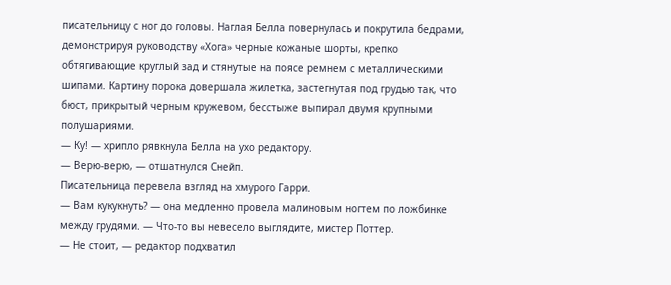писательницу с ног до головы. Наглая Белла повернулась и покрутила бедрами, демонстрируя руководству «Хога» черные кожаные шорты, крепко обтягивающие круглый зад и стянутые на поясе ремнем с металлическими шипами. Картину порока довершала жилетка, застегнутая под грудью так, что бюст, прикрытый черным кружевом, бесстыже выпирал двумя крупными полушариями.
— Ку! — хрипло рявкнула Белла на ухо редактору.
— Верю-верю, — отшатнулся Снейп.
Писательница перевела взгляд на хмурого Гарри.
— Вам кукукнуть? — она медленно провела малиновым ногтем по ложбинке между грудями. — Что-то вы невесело выглядите, мистер Поттер.
— Не стоит, — редактор подхватил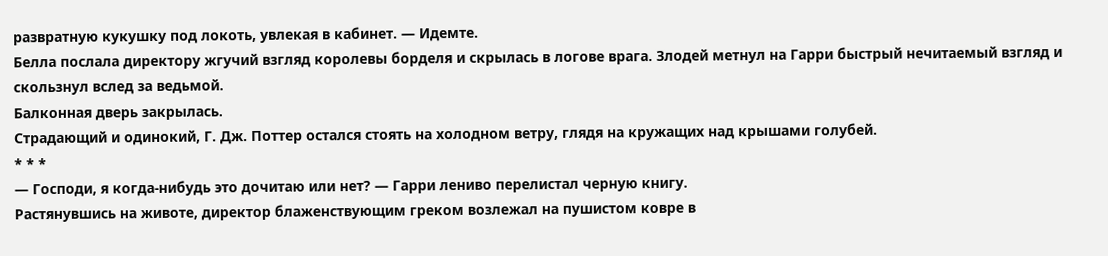развратную кукушку под локоть, увлекая в кабинет. — Идемте.
Белла послала директору жгучий взгляд королевы борделя и скрылась в логове врага. Злодей метнул на Гарри быстрый нечитаемый взгляд и скользнул вслед за ведьмой.
Балконная дверь закрылась.
Страдающий и одинокий, Г. Дж. Поттер остался стоять на холодном ветру, глядя на кружащих над крышами голубей.
* * *
— Господи, я когда-нибудь это дочитаю или нет? — Гарри лениво перелистал черную книгу.
Растянувшись на животе, директор блаженствующим греком возлежал на пушистом ковре в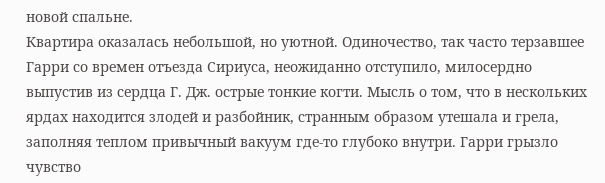новой спальне.
Квартира оказалась небольшой, но уютной. Одиночество, так часто терзавшее Гарри со времен отъезда Сириуса, неожиданно отступило, милосердно выпустив из сердца Г. Дж. острые тонкие когти. Мысль о том, что в нескольких ярдах находится злодей и разбойник, странным образом утешала и грела, заполняя теплом привычный вакуум где-то глубоко внутри. Гарри грызло чувство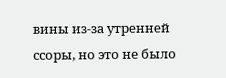вины из-за утренней ссоры, но это не было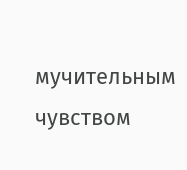мучительным чувством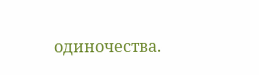одиночества.